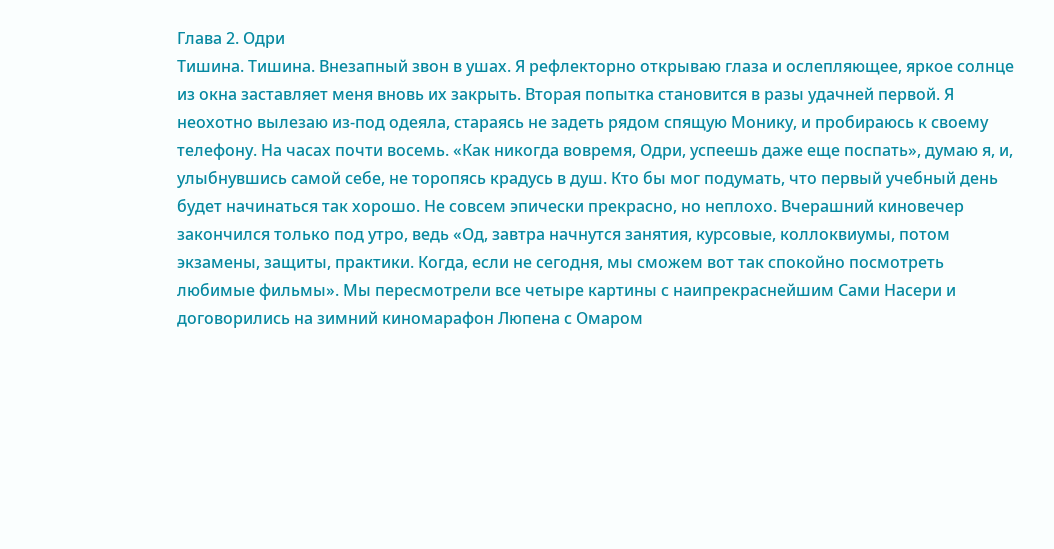Глава 2. Одри
Тишина. Тишина. Внезапный звон в ушах. Я рефлекторно открываю глаза и ослепляющее, яркое солнце из окна заставляет меня вновь их закрыть. Вторая попытка становится в разы удачней первой. Я неохотно вылезаю из-под одеяла, стараясь не задеть рядом спящую Монику, и пробираюсь к своему телефону. На часах почти восемь. «Как никогда вовремя, Одри, успеешь даже еще поспать», думаю я, и, улыбнувшись самой себе, не торопясь крадусь в душ. Кто бы мог подумать, что первый учебный день будет начинаться так хорошо. Не совсем эпически прекрасно, но неплохо. Вчерашний киновечер закончился только под утро, ведь «Од, завтра начнутся занятия, курсовые, коллоквиумы, потом экзамены, защиты, практики. Когда, если не сегодня, мы сможем вот так спокойно посмотреть любимые фильмы». Мы пересмотрели все четыре картины с наипрекраснейшим Сами Насери и договорились на зимний киномарафон Люпена с Омаром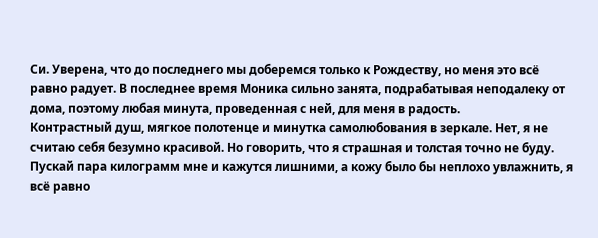Си. Уверена, что до последнего мы доберемся только к Рождеству, но меня это всё равно радует. В последнее время Моника сильно занята, подрабатывая неподалеку от дома, поэтому любая минута, проведенная с ней, для меня в радость.
Контрастный душ, мягкое полотенце и минутка самолюбования в зеркале. Нет, я не считаю себя безумно красивой. Но говорить, что я страшная и толстая точно не буду. Пускай пара килограмм мне и кажутся лишними, а кожу было бы неплохо увлажнить, я всё равно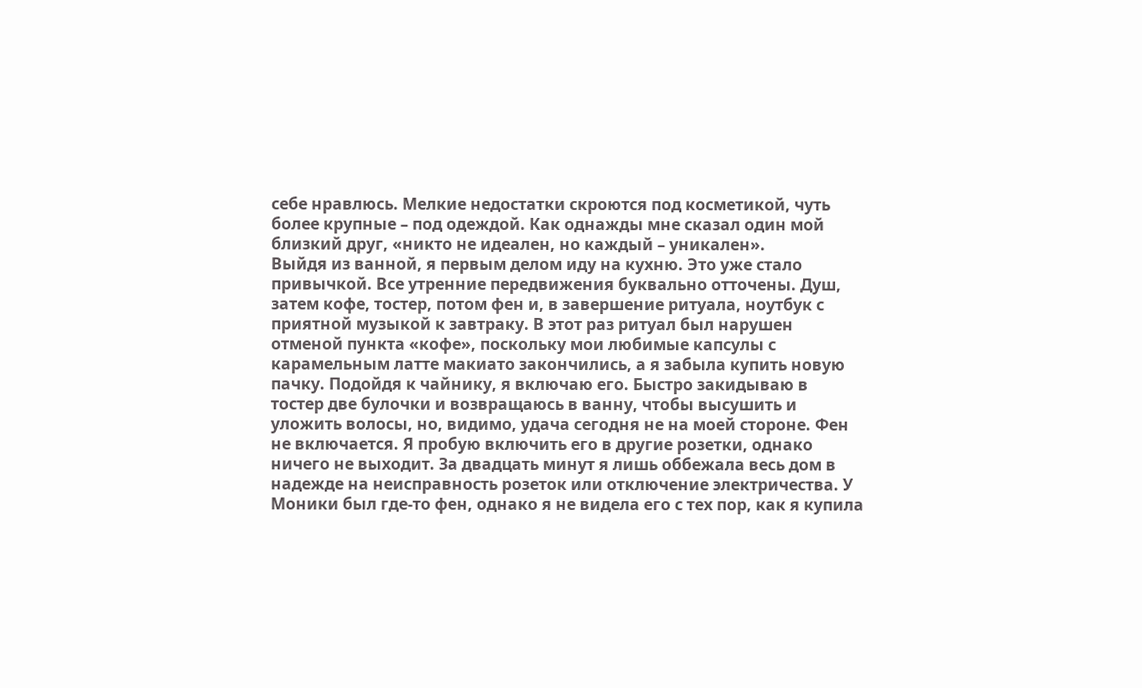себе нравлюсь. Мелкие недостатки скроются под косметикой, чуть более крупные – под одеждой. Как однажды мне сказал один мой близкий друг, «никто не идеален, но каждый – уникален».
Выйдя из ванной, я первым делом иду на кухню. Это уже стало привычкой. Все утренние передвижения буквально отточены. Душ, затем кофе, тостер, потом фен и, в завершение ритуала, ноутбук с приятной музыкой к завтраку. В этот раз ритуал был нарушен отменой пункта «кофе», поскольку мои любимые капсулы с карамельным латте макиато закончились, а я забыла купить новую пачку. Подойдя к чайнику, я включаю его. Быстро закидываю в тостер две булочки и возвращаюсь в ванну, чтобы высушить и уложить волосы, но, видимо, удача сегодня не на моей стороне. Фен не включается. Я пробую включить его в другие розетки, однако ничего не выходит. За двадцать минут я лишь оббежала весь дом в надежде на неисправность розеток или отключение электричества. У Моники был где-то фен, однако я не видела его с тех пор, как я купила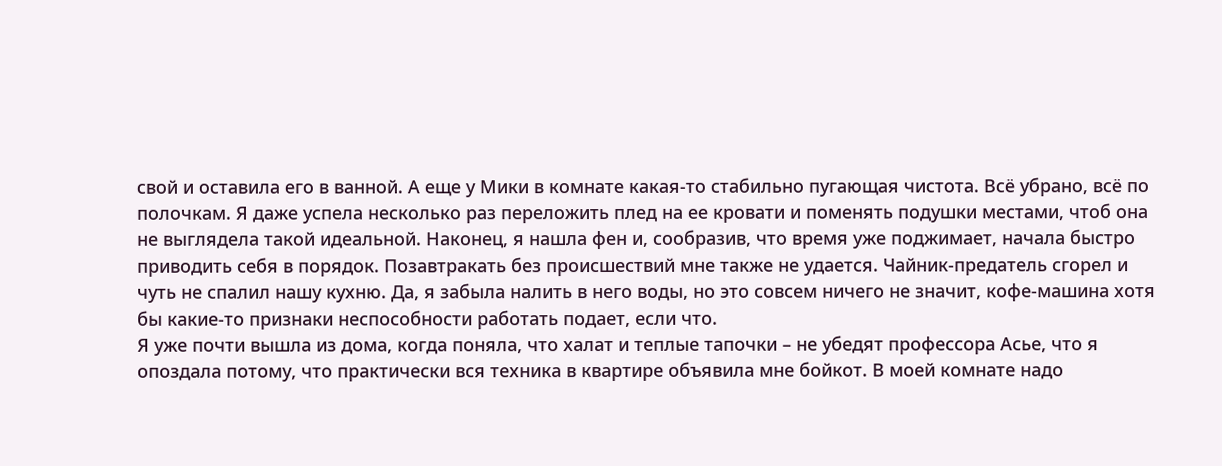свой и оставила его в ванной. А еще у Мики в комнате какая-то стабильно пугающая чистота. Всё убрано, всё по полочкам. Я даже успела несколько раз переложить плед на ее кровати и поменять подушки местами, чтоб она не выглядела такой идеальной. Наконец, я нашла фен и, сообразив, что время уже поджимает, начала быстро приводить себя в порядок. Позавтракать без происшествий мне также не удается. Чайник-предатель сгорел и чуть не спалил нашу кухню. Да, я забыла налить в него воды, но это совсем ничего не значит, кофе-машина хотя бы какие-то признаки неспособности работать подает, если что.
Я уже почти вышла из дома, когда поняла, что халат и теплые тапочки – не убедят профессора Асье, что я опоздала потому, что практически вся техника в квартире объявила мне бойкот. В моей комнате надо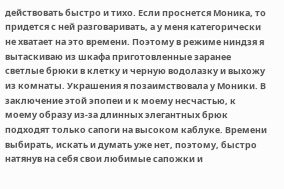действовать быстро и тихо. Если проснется Моника, то придется с ней разговаривать, а у меня категорически не хватает на это времени. Поэтому в режиме ниндзя я вытаскиваю из шкафа приготовленные заранее светлые брюки в клетку и черную водолазку и выхожу из комнаты. Украшения я позаимствовала у Моники. В заключение этой эпопеи и к моему несчастью, к моему образу из-за длинных элегантных брюк подходят только сапоги на высоком каблуке. Времени выбирать, искать и думать уже нет, поэтому, быстро натянув на себя свои любимые сапожки и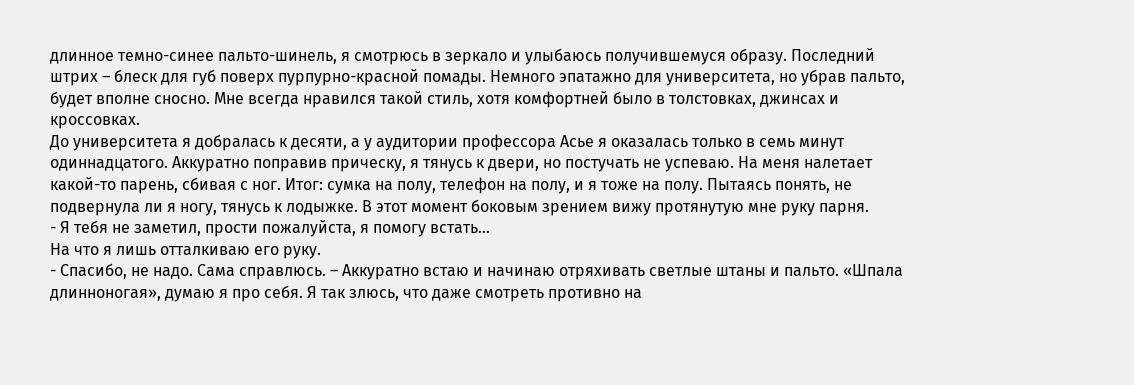длинное темно-синее пальто-шинель, я смотрюсь в зеркало и улыбаюсь получившемуся образу. Последний штрих – блеск для губ поверх пурпурно-красной помады. Немного эпатажно для университета, но убрав пальто, будет вполне сносно. Мне всегда нравился такой стиль, хотя комфортней было в толстовках, джинсах и кроссовках.
До университета я добралась к десяти, а у аудитории профессора Асье я оказалась только в семь минут одиннадцатого. Аккуратно поправив прическу, я тянусь к двери, но постучать не успеваю. На меня налетает какой-то парень, сбивая с ног. Итог: сумка на полу, телефон на полу, и я тоже на полу. Пытаясь понять, не подвернула ли я ногу, тянусь к лодыжке. В этот момент боковым зрением вижу протянутую мне руку парня.
- Я тебя не заметил, прости пожалуйста, я помогу встать...
На что я лишь отталкиваю его руку.
- Спасибо, не надо. Сама справлюсь. – Аккуратно встаю и начинаю отряхивать светлые штаны и пальто. «Шпала длинноногая», думаю я про себя. Я так злюсь, что даже смотреть противно на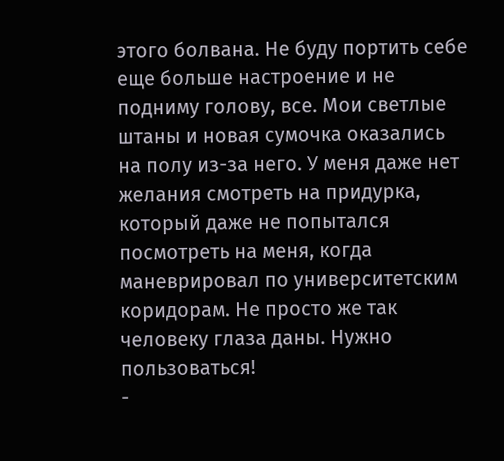этого болвана. Не буду портить себе еще больше настроение и не подниму голову, все. Мои светлые штаны и новая сумочка оказались на полу из-за него. У меня даже нет желания смотреть на придурка, который даже не попытался посмотреть на меня, когда маневрировал по университетским коридорам. Не просто же так человеку глаза даны. Нужно пользоваться!
-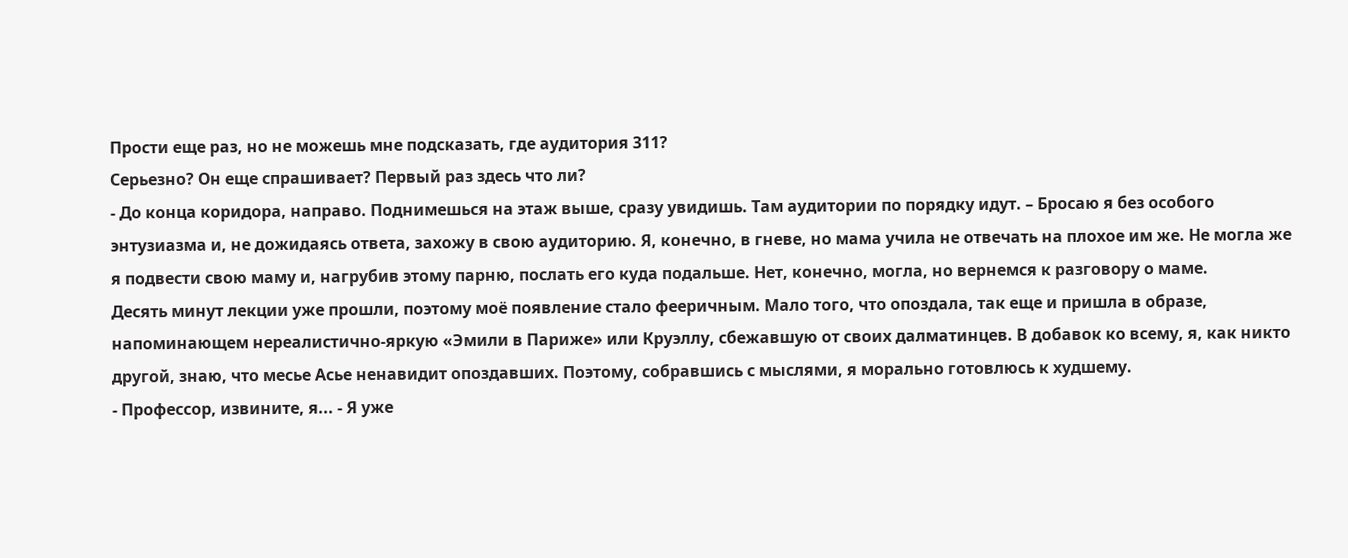Прости еще раз, но не можешь мне подсказать, где аудитория 311?
Серьезно? Он еще спрашивает? Первый раз здесь что ли?
- До конца коридора, направо. Поднимешься на этаж выше, сразу увидишь. Там аудитории по порядку идут. – Бросаю я без особого энтузиазма и, не дожидаясь ответа, захожу в свою аудиторию. Я, конечно, в гневе, но мама учила не отвечать на плохое им же. Не могла же я подвести свою маму и, нагрубив этому парню, послать его куда подальше. Нет, конечно, могла, но вернемся к разговору о маме.
Десять минут лекции уже прошли, поэтому моё появление стало фееричным. Мало того, что опоздала, так еще и пришла в образе, напоминающем нереалистично-яркую «Эмили в Париже» или Круэллу, сбежавшую от своих далматинцев. В добавок ко всему, я, как никто другой, знаю, что месье Асье ненавидит опоздавших. Поэтому, собравшись с мыслями, я морально готовлюсь к худшему.
- Профессор, извините, я... - Я уже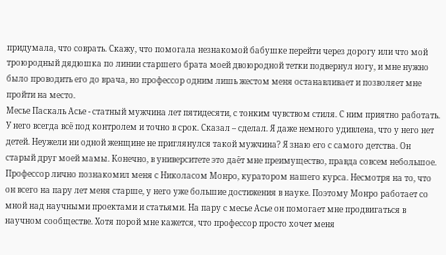придумала, что соврать. Скажу, что помогала незнакомой бабушке перейти через дорогу или что мой троюродный дядюшка по линии старшего брата моей двоюродной тетки подвернул ногу, и мне нужно было проводить его до врача, но профессор одним лишь жестом меня останавливает и позволяет мне пройти на место.
Месье Паскаль Асье - статный мужчина лет пятидесяти, с тонким чувством стиля. С ним приятно работать. У него всегда всё под контролем и точно в срок. Сказал – сделал. Я даже немного удивлена, что у него нет детей. Неужели ни одной женщине не приглянулся такой мужчина? Я знаю его с самого детства. Он старый друг моей мамы. Конечно, в университете это даёт мне преимущество, правда совсем небольшое. Профессор лично познакомил меня с Николасом Монро, куратором нашего курса. Несмотря на то, что он всего на пару лет меня старше, у него уже большие достижения в науке. Поэтому Монро работает со мной над научными проектами и статьями. На пару с месье Асье он помогает мне продвигаться в научном сообществе. Хотя порой мне кажется, что профессор просто хочет меня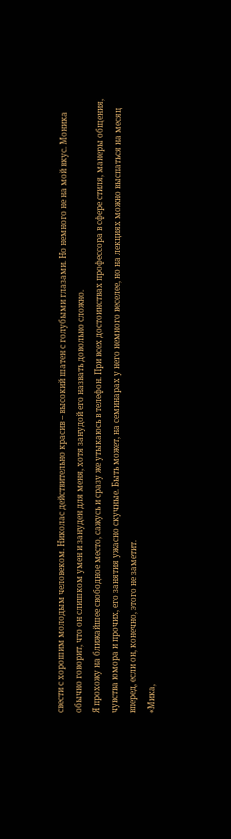свести с хорошим молодым человеком. Николас действительно красив – высокий шатен с голубыми глазами. Но немного не на мой вкус. Моника обычно говорит, что он слишком умен и зануден для меня, хотя занудой его назвать довольно сложно.
Я прохожу на ближайшее свободное место, сажусь и сразу же утыкаюсь в телефон. При всех достоинствах профессора в сфере стиля, манеры общения, чувства юмора и прочих, его занятия ужасно скучные. Быть может, на семинарах у него немного веселее, но на лекциях можно выспаться на месяц вперед, если он, конечно, этого не заметит.
«Мика,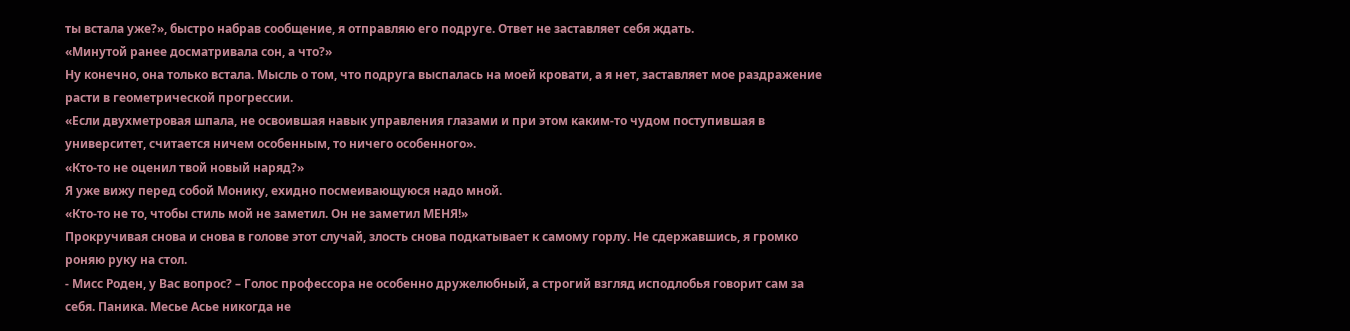ты встала уже?», быстро набрав сообщение, я отправляю его подруге. Ответ не заставляет себя ждать.
«Минутой ранее досматривала сон, а что?»
Ну конечно, она только встала. Мысль о том, что подруга выспалась на моей кровати, а я нет, заставляет мое раздражение расти в геометрической прогрессии.
«Если двухметровая шпала, не освоившая навык управления глазами и при этом каким-то чудом поступившая в университет, считается ничем особенным, то ничего особенного».
«Кто-то не оценил твой новый наряд?»
Я уже вижу перед собой Монику, ехидно посмеивающуюся надо мной.
«Кто-то не то, чтобы стиль мой не заметил. Он не заметил МЕНЯ!»
Прокручивая снова и снова в голове этот случай, злость снова подкатывает к самому горлу. Не сдержавшись, я громко роняю руку на стол.
- Мисс Роден, у Вас вопрос? – Голос профессора не особенно дружелюбный, а строгий взгляд исподлобья говорит сам за себя. Паника. Месье Асье никогда не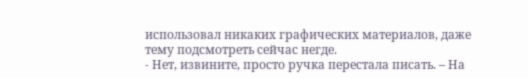использовал никаких графических материалов, даже тему подсмотреть сейчас негде.
- Нет, извините, просто ручка перестала писать. – На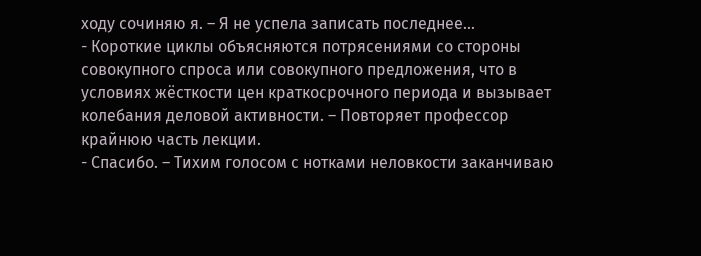ходу сочиняю я. – Я не успела записать последнее...
- Короткие циклы объясняются потрясениями со стороны совокупного спроса или совокупного предложения, что в условиях жёсткости цен краткосрочного периода и вызывает колебания деловой активности. – Повторяет профессор крайнюю часть лекции.
- Спасибо. – Тихим голосом с нотками неловкости заканчиваю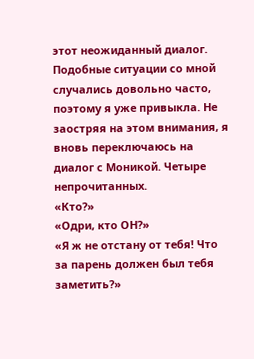этот неожиданный диалог.
Подобные ситуации со мной случались довольно часто, поэтому я уже привыкла. Не заостряя на этом внимания, я вновь переключаюсь на диалог с Моникой. Четыре непрочитанных.
«Кто?»
«Одри, кто ОН?»
«Я ж не отстану от тебя! Что за парень должен был тебя заметить?»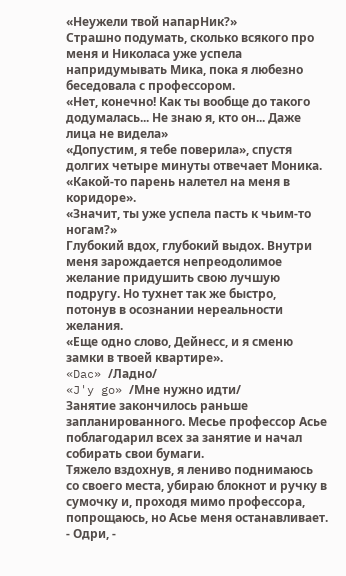«Неужели твой напарНик?»
Страшно подумать, сколько всякого про меня и Николаса уже успела напридумывать Мика, пока я любезно беседовала с профессором.
«Нет, конечно! Как ты вообще до такого додумалась... Не знаю я, кто он... Даже лица не видела»
«Допустим, я тебе поверила», спустя долгих четыре минуты отвечает Моника.
«Какой-то парень налетел на меня в коридоре».
«Значит, ты уже успела пасть к чьим-то ногам?»
Глубокий вдох, глубокий выдох. Внутри меня зарождается непреодолимое желание придушить свою лучшую подругу. Но тухнет так же быстро, потонув в осознании нереальности желания.
«Еще одно слово, Дейнесс, и я сменю замки в твоей квартире».
«Dac» /Ладно/
«J'y go» /Мне нужно идти/
Занятие закончилось раньше запланированного. Месье профессор Асье поблагодарил всех за занятие и начал собирать свои бумаги.
Тяжело вздохнув, я лениво поднимаюсь со своего места, убираю блокнот и ручку в сумочку и, проходя мимо профессора, попрощаюсь, но Асье меня останавливает.
- Одри, -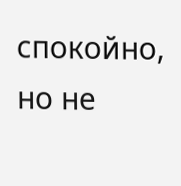спокойно, но не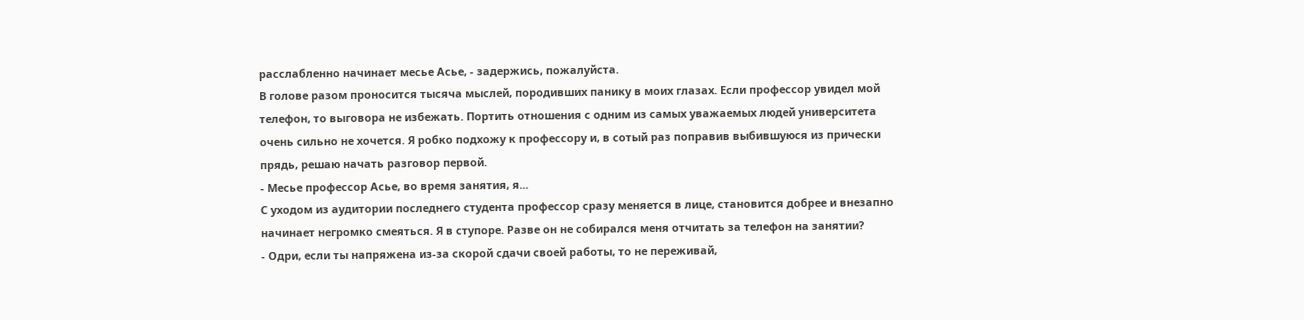расслабленно начинает месье Асье, - задержись, пожалуйста.
В голове разом проносится тысяча мыслей, породивших панику в моих глазах. Если профессор увидел мой телефон, то выговора не избежать. Портить отношения с одним из самых уважаемых людей университета очень сильно не хочется. Я робко подхожу к профессору и, в сотый раз поправив выбившуюся из прически прядь, решаю начать разговор первой.
- Месье профессор Асье, во время занятия, я...
С уходом из аудитории последнего студента профессор сразу меняется в лице, становится добрее и внезапно начинает негромко смеяться. Я в ступоре. Разве он не собирался меня отчитать за телефон на занятии?
- Одри, если ты напряжена из-за скорой сдачи своей работы, то не переживай,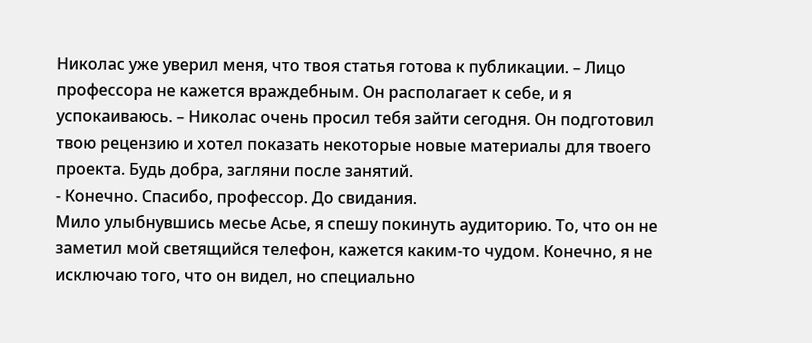Николас уже уверил меня, что твоя статья готова к публикации. – Лицо профессора не кажется враждебным. Он располагает к себе, и я успокаиваюсь. – Николас очень просил тебя зайти сегодня. Он подготовил твою рецензию и хотел показать некоторые новые материалы для твоего проекта. Будь добра, загляни после занятий.
- Конечно. Спасибо, профессор. До свидания.
Мило улыбнувшись месье Асье, я спешу покинуть аудиторию. То, что он не заметил мой светящийся телефон, кажется каким-то чудом. Конечно, я не исключаю того, что он видел, но специально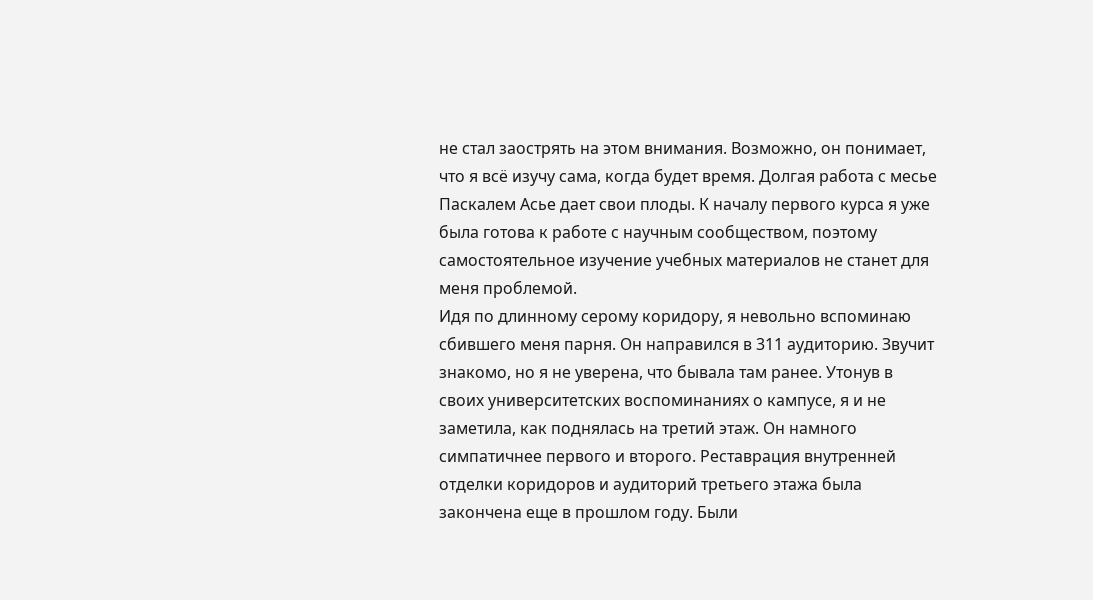не стал заострять на этом внимания. Возможно, он понимает, что я всё изучу сама, когда будет время. Долгая работа с месье Паскалем Асье дает свои плоды. К началу первого курса я уже была готова к работе с научным сообществом, поэтому самостоятельное изучение учебных материалов не станет для меня проблемой.
Идя по длинному серому коридору, я невольно вспоминаю сбившего меня парня. Он направился в 311 аудиторию. Звучит знакомо, но я не уверена, что бывала там ранее. Утонув в своих университетских воспоминаниях о кампусе, я и не заметила, как поднялась на третий этаж. Он намного симпатичнее первого и второго. Реставрация внутренней отделки коридоров и аудиторий третьего этажа была закончена еще в прошлом году. Были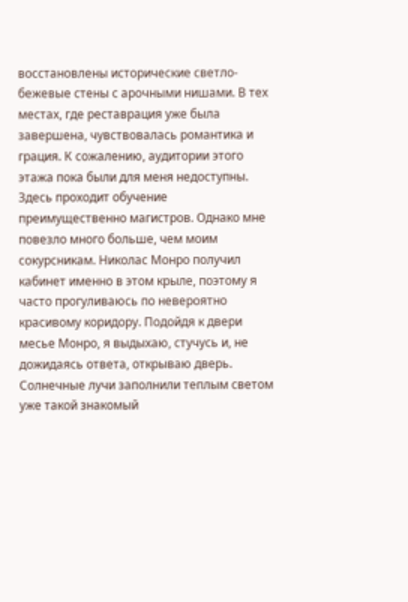восстановлены исторические светло-бежевые стены с арочными нишами. В тех местах, где реставрация уже была завершена, чувствовалась романтика и грация. К сожалению, аудитории этого этажа пока были для меня недоступны. Здесь проходит обучение преимущественно магистров. Однако мне повезло много больше, чем моим сокурсникам. Николас Монро получил кабинет именно в этом крыле, поэтому я часто прогуливаюсь по невероятно красивому коридору. Подойдя к двери месье Монро, я выдыхаю, стучусь и, не дожидаясь ответа, открываю дверь.
Солнечные лучи заполнили теплым светом уже такой знакомый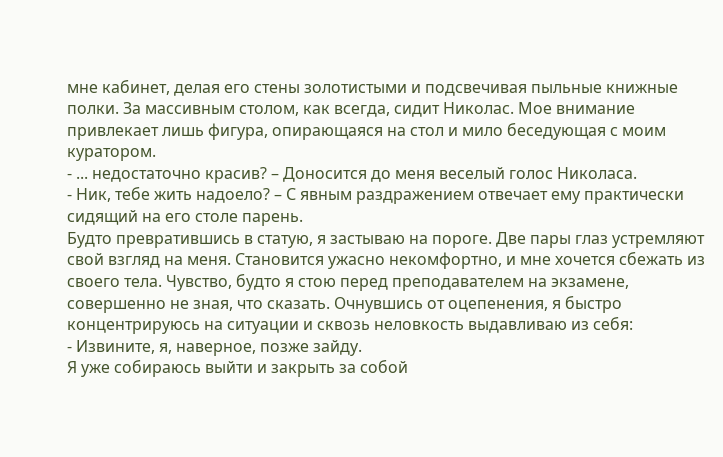мне кабинет, делая его стены золотистыми и подсвечивая пыльные книжные полки. За массивным столом, как всегда, сидит Николас. Мое внимание привлекает лишь фигура, опирающаяся на стол и мило беседующая с моим куратором.
- ... недостаточно красив? – Доносится до меня веселый голос Николаса.
- Ник, тебе жить надоело? – С явным раздражением отвечает ему практически сидящий на его столе парень.
Будто превратившись в статую, я застываю на пороге. Две пары глаз устремляют свой взгляд на меня. Становится ужасно некомфортно, и мне хочется сбежать из своего тела. Чувство, будто я стою перед преподавателем на экзамене, совершенно не зная, что сказать. Очнувшись от оцепенения, я быстро концентрируюсь на ситуации и сквозь неловкость выдавливаю из себя:
- Извините, я, наверное, позже зайду.
Я уже собираюсь выйти и закрыть за собой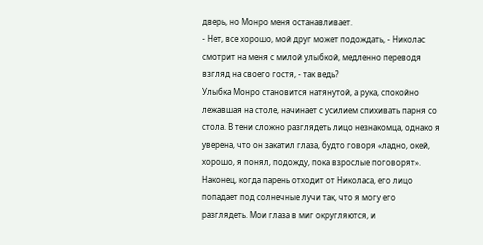дверь, но Монро меня останавливает.
- Нет, все хорошо, мой друг может подождать, - Николас смотрит на меня с милой улыбкой, медленно переводя взгляд на своего гостя, - так ведь?
Улыбка Монро становится натянутой, а рука, спокойно лежавшая на столе, начинает с усилием спихивать парня со стола. В тени сложно разглядеть лицо незнакомца, однако я уверена, что он закатил глаза, будто говоря «ладно, окей, хорошо, я понял, подожду, пока взрослые поговорят».
Наконец, когда парень отходит от Николаса, его лицо попадает под солнечные лучи так, что я могу его разглядеть. Мои глаза в миг округляются, и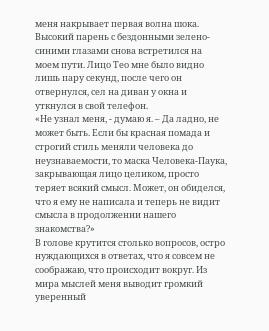меня накрывает первая волна шока. Высокий парень с бездонными зелено-синими глазами снова встретился на моем пути. Лицо Тео мне было видно лишь пару секунд, после чего он отвернулся, сел на диван у окна и уткнулся в свой телефон.
«Не узнал меня, - думаю я. – Да ладно, не может быть. Если бы красная помада и строгий стиль меняли человека до неузнаваемости, то маска Человека-Паука, закрывающая лицо целиком, просто теряет всякий смысл. Может, он обиделся, что я ему не написала и теперь не видит смысла в продолжении нашего знакомства?»
В голове крутится столько вопросов, остро нуждающихся в ответах, что я совсем не соображаю, что происходит вокруг. Из мира мыслей меня выводит громкий уверенный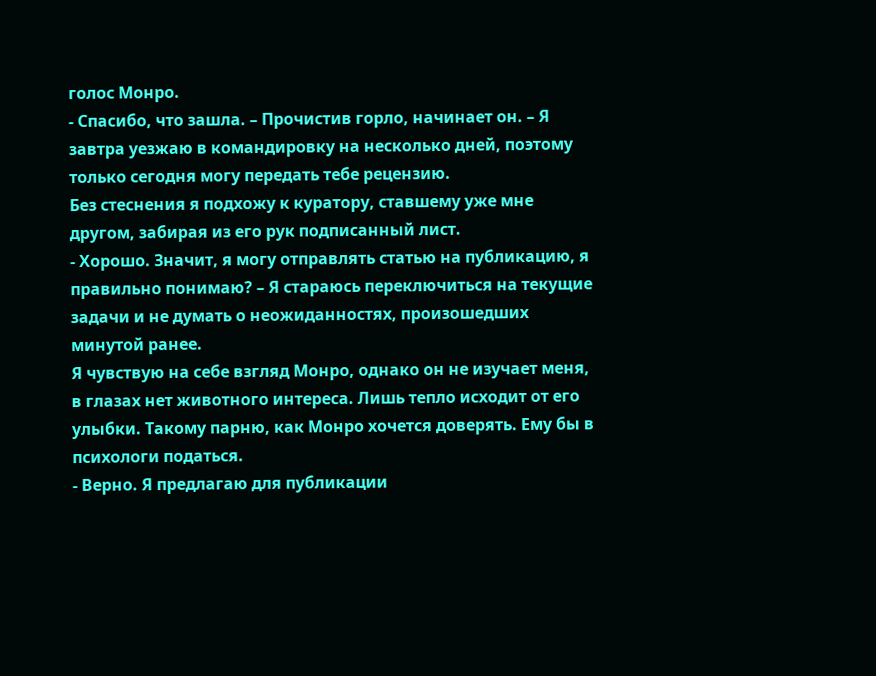голос Монро.
- Спасибо, что зашла. – Прочистив горло, начинает он. – Я завтра уезжаю в командировку на несколько дней, поэтому только сегодня могу передать тебе рецензию.
Без стеснения я подхожу к куратору, ставшему уже мне другом, забирая из его рук подписанный лист.
- Хорошо. Значит, я могу отправлять статью на публикацию, я правильно понимаю? – Я стараюсь переключиться на текущие задачи и не думать о неожиданностях, произошедших минутой ранее.
Я чувствую на себе взгляд Монро, однако он не изучает меня, в глазах нет животного интереса. Лишь тепло исходит от его улыбки. Такому парню, как Монро хочется доверять. Ему бы в психологи податься.
- Верно. Я предлагаю для публикации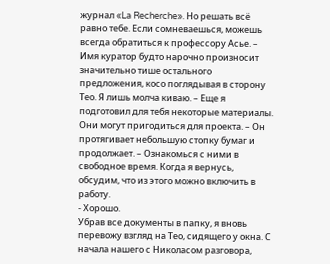журнал «La Recherche». Но решать всё равно тебе. Если сомневаешься, можешь всегда обратиться к профессору Асье. – Имя куратор будто нарочно произносит значительно тише остального предложения, косо поглядывая в сторону Тео. Я лишь молча киваю. – Еще я подготовил для тебя некоторые материалы. Они могут пригодиться для проекта. – Он протягивает небольшую стопку бумаг и продолжает. – Ознакомься с ними в свободное время. Когда я вернусь, обсудим, что из этого можно включить в работу.
- Хорошо.
Убрав все документы в папку, я вновь перевожу взгляд на Тео, сидящего у окна. С начала нашего с Николасом разговора,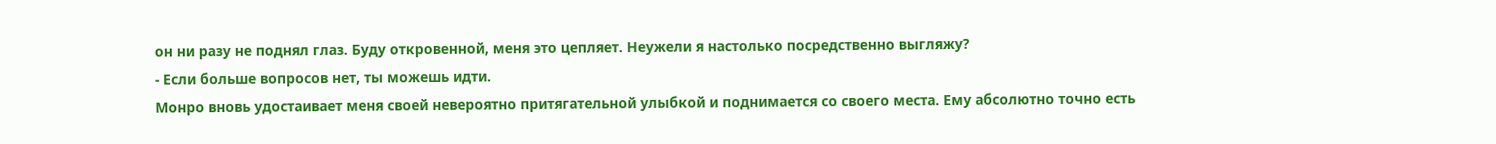он ни разу не поднял глаз. Буду откровенной, меня это цепляет. Неужели я настолько посредственно выгляжу?
- Если больше вопросов нет, ты можешь идти.
Монро вновь удостаивает меня своей невероятно притягательной улыбкой и поднимается со своего места. Ему абсолютно точно есть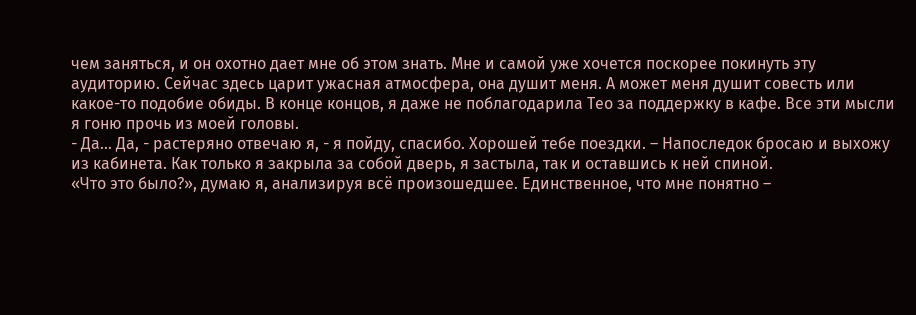чем заняться, и он охотно дает мне об этом знать. Мне и самой уже хочется поскорее покинуть эту аудиторию. Сейчас здесь царит ужасная атмосфера, она душит меня. А может меня душит совесть или какое-то подобие обиды. В конце концов, я даже не поблагодарила Тео за поддержку в кафе. Все эти мысли я гоню прочь из моей головы.
- Да... Да, - растеряно отвечаю я, - я пойду, спасибо. Хорошей тебе поездки. – Напоследок бросаю и выхожу из кабинета. Как только я закрыла за собой дверь, я застыла, так и оставшись к ней спиной.
«Что это было?», думаю я, анализируя всё произошедшее. Единственное, что мне понятно –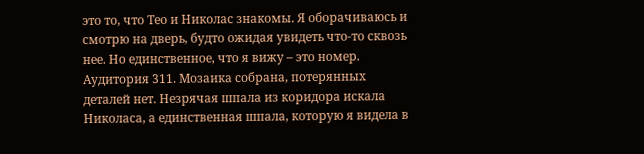это то, что Тео и Николас знакомы. Я оборачиваюсь и смотрю на дверь, будто ожидая увидеть что-то сквозь нее. Но единственное, что я вижу – это номер. Аудитория 311. Мозаика собрана, потерянных деталей нет. Незрячая шпала из коридора искала Николаса, а единственная шпала, которую я видела в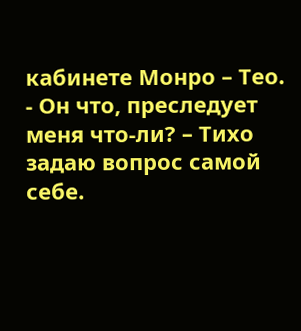кабинете Монро – Тео.
- Он что, преследует меня что-ли? – Тихо задаю вопрос самой себе.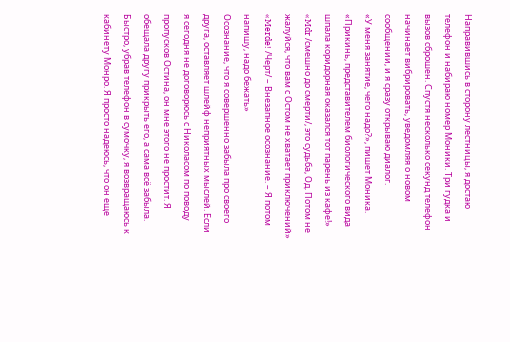Направившись в сторону лестницы, я достаю телефон и набираю номер Моники. Три гудка и вызов сброшен. Спустя несколько секунд телефон начинает вибрировать, уведомляя о новом сообщении, и я сразу открываю диалог.
«У меня занятие, чего надо?», пишет Моника.
«Прикинь, представителем биологического вида шпала коридорная оказался тот парень из кафе!»
«Mdr /смешно до смерти/, это судьба, Од. Потом не жалуйся, что вам с Остом не хватает приключений»
«Merde! /Черт/ – Внезапное осознание. – Я потом напишу, надо бежать»
Осознание, что я совершенно забыла про своего друга, оставляет шлейф неприятных мыслей. Если я сегодня не договорюсь с Николасом по поводу пропусков Остина, он мне этого не простит. Я обещала другу прикрыть его, а сама всё забыла. Быстро, убрав телефон в сумочку, я возвращаюсь к кабинету Монро. Я просто надеюсь, что он еще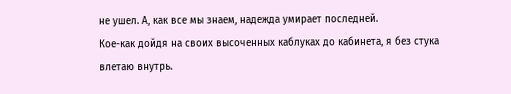не ушел. А, как все мы знаем, надежда умирает последней.
Кое-как дойдя на своих высоченных каблуках до кабинета, я без стука влетаю внутрь.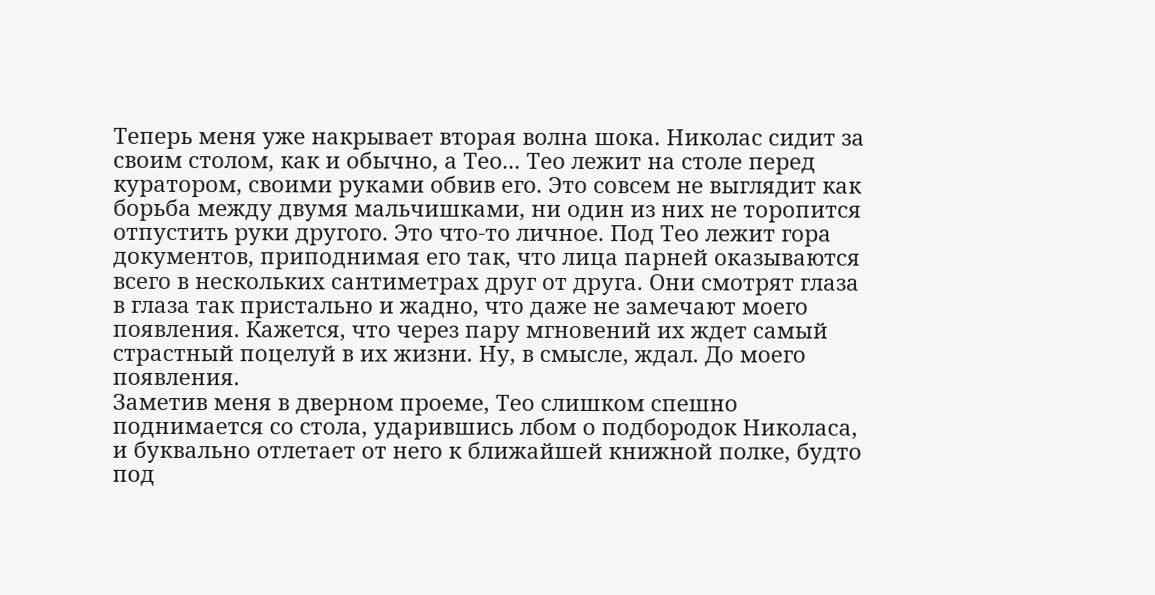Теперь меня уже накрывает вторая волна шока. Николас сидит за своим столом, как и обычно, а Тео... Тео лежит на столе перед куратором, своими руками обвив его. Это совсем не выглядит как борьба между двумя мальчишками, ни один из них не торопится отпустить руки другого. Это что-то личное. Под Тео лежит гора документов, приподнимая его так, что лица парней оказываются всего в нескольких сантиметрах друг от друга. Они смотрят глаза в глаза так пристально и жадно, что даже не замечают моего появления. Кажется, что через пару мгновений их ждет самый страстный поцелуй в их жизни. Ну, в смысле, ждал. До моего появления.
Заметив меня в дверном проеме, Тео слишком спешно поднимается со стола, ударившись лбом о подбородок Николаса, и буквально отлетает от него к ближайшей книжной полке, будто под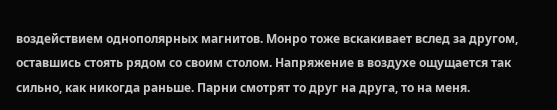воздействием однополярных магнитов. Монро тоже вскакивает вслед за другом, оставшись стоять рядом со своим столом. Напряжение в воздухе ощущается так сильно, как никогда раньше. Парни смотрят то друг на друга, то на меня.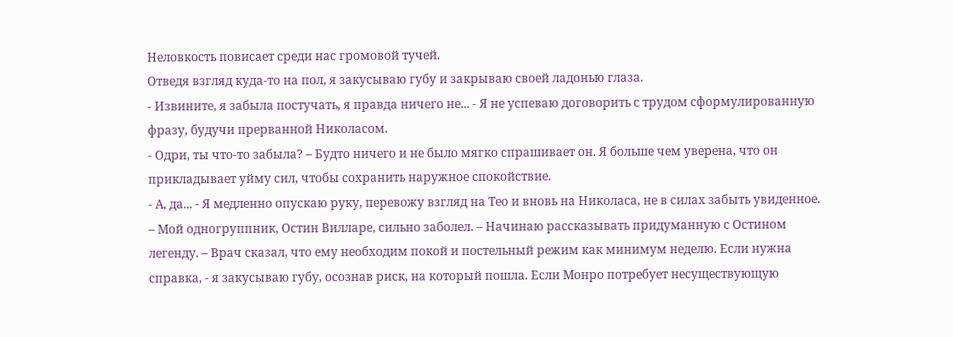Неловкость повисает среди нас громовой тучей.
Отведя взгляд куда-то на пол, я закусываю губу и закрываю своей ладонью глаза.
- Извините, я забыла постучать, я правда ничего не... - Я не успеваю договорить с трудом сформулированную фразу, будучи прерванной Николасом.
- Одри, ты что-то забыла? – Будто ничего и не было мягко спрашивает он. Я больше чем уверена, что он прикладывает уйму сил, чтобы сохранить наружное спокойствие.
- А, да... - Я медленно опускаю руку, перевожу взгляд на Тео и вновь на Николаса, не в силах забыть увиденное. – Мой одногруппник, Остин Вилларе, сильно заболел. – Начинаю рассказывать придуманную с Остином легенду. – Врач сказал, что ему необходим покой и постельный режим как минимум неделю. Если нужна справка, - я закусываю губу, осознав риск, на который пошла. Если Монро потребует несуществующую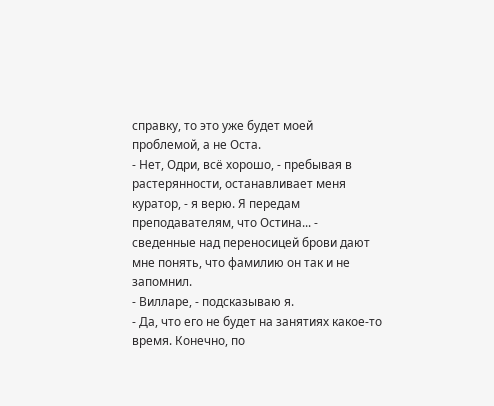справку, то это уже будет моей проблемой, а не Оста.
- Нет, Одри, всё хорошо, - пребывая в растерянности, останавливает меня куратор, - я верю. Я передам преподавателям, что Остина... - сведенные над переносицей брови дают мне понять, что фамилию он так и не запомнил.
- Вилларе, - подсказываю я.
- Да, что его не будет на занятиях какое-то время. Конечно, по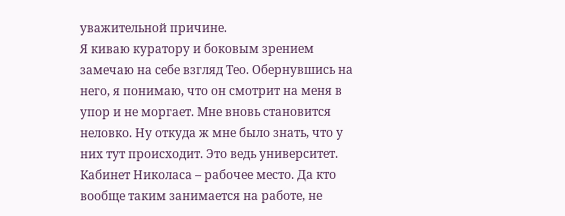уважительной причине.
Я киваю куратору и боковым зрением замечаю на себе взгляд Тео. Обернувшись на него, я понимаю, что он смотрит на меня в упор и не моргает. Мне вновь становится неловко. Ну откуда ж мне было знать, что у них тут происходит. Это ведь университет. Кабинет Николаса – рабочее место. Да кто вообще таким занимается на работе, не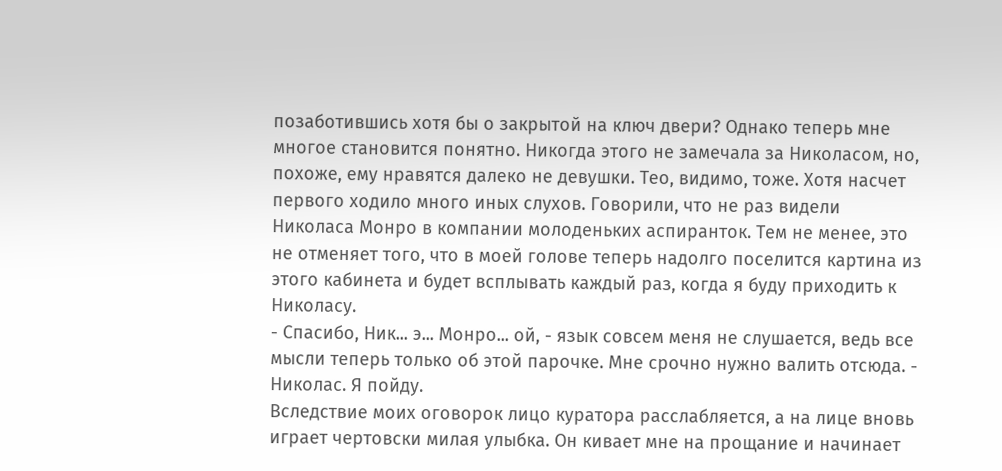позаботившись хотя бы о закрытой на ключ двери? Однако теперь мне многое становится понятно. Никогда этого не замечала за Николасом, но, похоже, ему нравятся далеко не девушки. Тео, видимо, тоже. Хотя насчет первого ходило много иных слухов. Говорили, что не раз видели Николаса Монро в компании молоденьких аспиранток. Тем не менее, это не отменяет того, что в моей голове теперь надолго поселится картина из этого кабинета и будет всплывать каждый раз, когда я буду приходить к Николасу.
- Спасибо, Ник... э... Монро... ой, - язык совсем меня не слушается, ведь все мысли теперь только об этой парочке. Мне срочно нужно валить отсюда. - Николас. Я пойду.
Вследствие моих оговорок лицо куратора расслабляется, а на лице вновь играет чертовски милая улыбка. Он кивает мне на прощание и начинает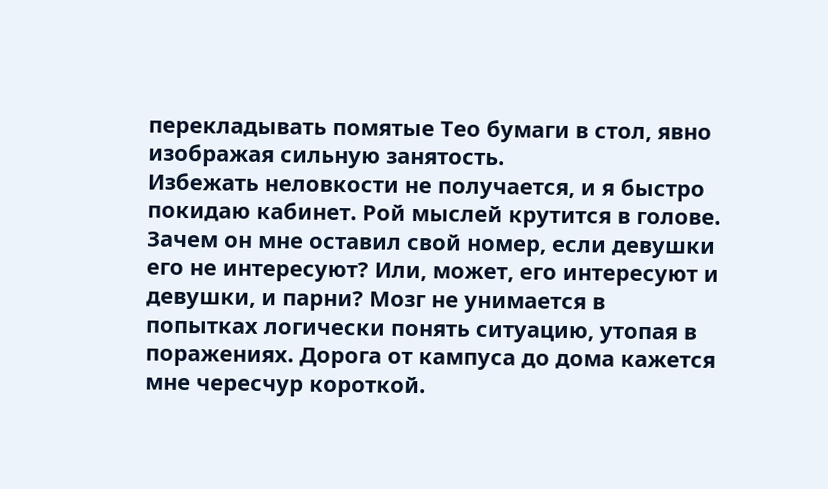перекладывать помятые Тео бумаги в стол, явно изображая сильную занятость.
Избежать неловкости не получается, и я быстро покидаю кабинет. Рой мыслей крутится в голове. Зачем он мне оставил свой номер, если девушки его не интересуют? Или, может, его интересуют и девушки, и парни? Мозг не унимается в попытках логически понять ситуацию, утопая в поражениях. Дорога от кампуса до дома кажется мне чересчур короткой.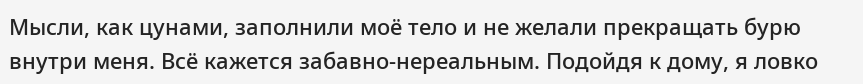Мысли, как цунами, заполнили моё тело и не желали прекращать бурю внутри меня. Всё кажется забавно-нереальным. Подойдя к дому, я ловко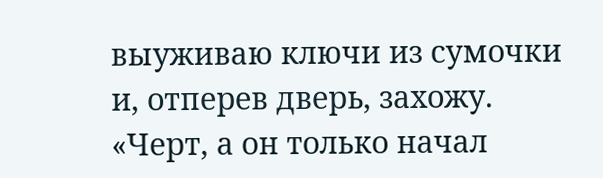выуживаю ключи из сумочки и, отперев дверь, захожу.
«Черт, а он только начал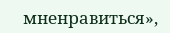мненравиться»,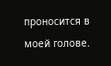проносится в моей голове.